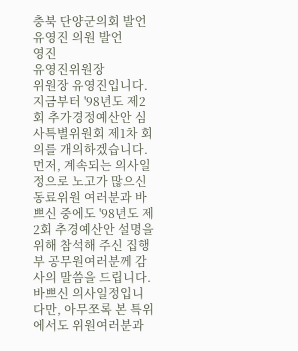충북 단양군의회 발언
유영진 의원 발언
영진
유영진위원장
위원장 유영진입니다. 지금부터 '98년도 제2회 추가경정예산안 심사특별위원회 제1차 회의를 개의하겠습니다. 먼저, 계속되는 의사일정으로 노고가 많으신 동료위원 여러분과 바쁘신 중에도 '98년도 제2회 추경예산안 설명을 위해 참석해 주신 집행부 공무원여러분께 감사의 말씀을 드립니다. 바쁘신 의사일정입니다만, 아무쪼록 본 특위에서도 위원여러분과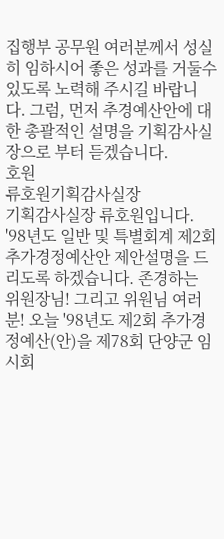집행부 공무원 여러분께서 성실히 임하시어 좋은 성과를 거둘수 있도록 노력해 주시길 바랍니다. 그럼, 먼저 추경예산안에 대한 총괄적인 설명을 기획감사실장으로 부터 듣겠습니다.
호원
류호원기획감사실장
기획감사실장 류호원입니다. '98년도 일반 및 특별회계 제2회 추가경정예산안 제안설명을 드리도록 하겠습니다. 존경하는 위원장님! 그리고 위원님 여러분! 오늘 '98년도 제2회 추가경정예산(안)을 제78회 단양군 임시회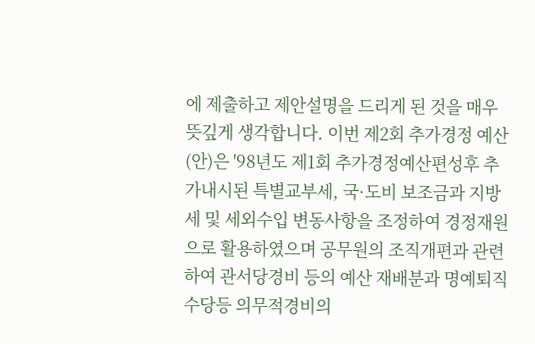에 제출하고 제안설명을 드리게 된 것을 매우 뜻깊게 생각합니다. 이번 제2회 추가경정 예산(안)은 '98년도 제1회 추가경정예산편성후 추가내시된 특별교부세, 국·도비 보조금과 지방세 및 세외수입 변동사항을 조정하여 경정재원으로 활용하였으며 공무원의 조직개편과 관련하여 관서당경비 등의 예산 재배분과 명예퇴직수당등 의무적경비의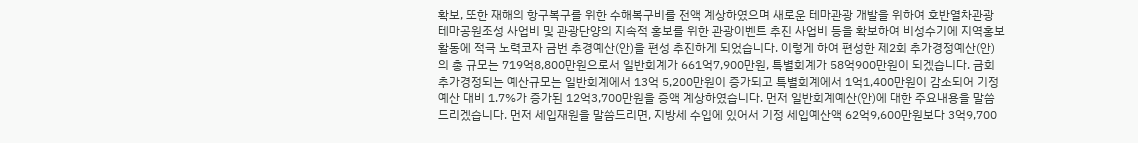확보, 또한 재해의 항구복구를 위한 수해복구비를 전액 계상하였으며 새로운 테마관광 개발을 위하여 호반열차관광 테마공원조성 사업비 및 관광단양의 지속적 홍보를 위한 관광이벤트 추진 사업비 등을 확보하여 비성수기에 지역홍보활동에 적극 노력코자 금번 추경예산(안)을 편성 추진하게 되었습니다. 이렇게 하여 편성한 제2회 추가경정예산(안)의 총 규모는 719억8,800만원으로서 일반회계가 661억7,900만원, 특별회계가 58억900만원이 되겠습니다. 금회 추가경정되는 예산규모는 일반회계에서 13억 5,200만원이 증가되고 특별회계에서 1억1,400만원이 감소되어 기정예산 대비 1.7%가 증가된 12억3,700만원을 증액 계상하였습니다. 먼저 일반회계예산(안)에 대한 주요내용을 말씀드리겠습니다. 먼저 세입재원을 말씀드리면, 지방세 수입에 있어서 기정 세입예산액 62억9,600만원보다 3억9,700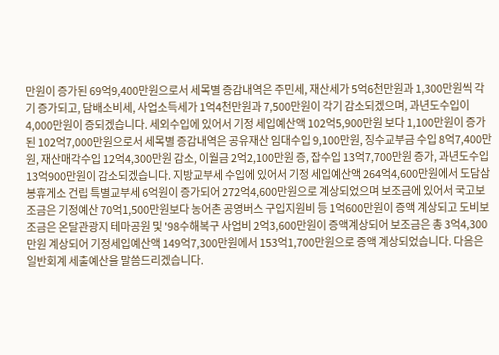만원이 증가된 69억9,400만원으로서 세목별 증감내역은 주민세, 재산세가 5억6천만원과 1,300만원씩 각기 증가되고, 담배소비세, 사업소득세가 1억4천만원과 7,500만원이 각기 감소되겠으며, 과년도수입이 4,000만원이 증되겠습니다. 세외수입에 있어서 기정 세입예산액 102억5,900만원 보다 1,100만원이 증가된 102억7,000만원으로서 세목별 증감내역은 공유재산 임대수입 9,100만원, 징수교부금 수입 8억7,400만원, 재산매각수입 12억4,300만원 감소, 이월금 2억2,100만원 증, 잡수입 13억7,700만원 증가, 과년도수입 13억900만원이 감소되겠습니다. 지방교부세 수입에 있어서 기정 세입예산액 264억4,600만원에서 도담삼봉휴게소 건립 특별교부세 6억원이 증가되어 272억4,600만원으로 계상되었으며 보조금에 있어서 국고보조금은 기정예산 70억1,500만원보다 농어촌 공영버스 구입지원비 등 1억600만원이 증액 계상되고 도비보조금은 온달관광지 테마공원 및 '98수해복구 사업비 2억3,600만원이 증액계상되어 보조금은 총 3억4,300만원 계상되어 기정세입예산액 149억7,300만원에서 153억1,700만원으로 증액 계상되었습니다. 다음은 일반회계 세출예산을 말씀드리겠습니다.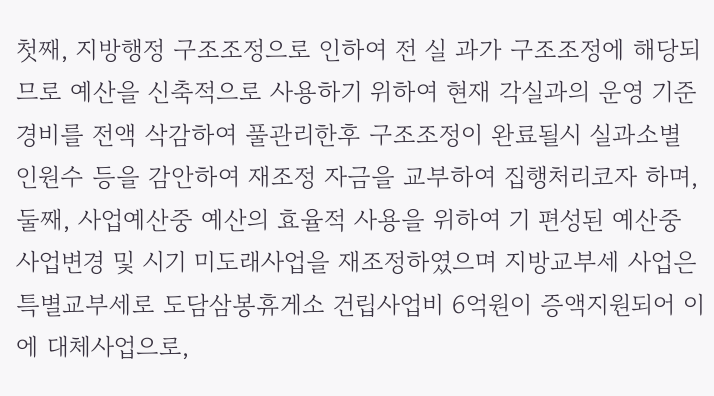첫째, 지방행정 구조조정으로 인하여 전 실 과가 구조조정에 해당되므로 예산을 신축적으로 사용하기 위하여 현재 각실과의 운영 기준경비를 전액 삭감하여 풀관리한후 구조조정이 완료될시 실과소별 인원수 등을 감안하여 재조정 자금을 교부하여 집행처리코자 하며, 둘째, 사업예산중 예산의 효율적 사용을 위하여 기 편성된 예산중 사업변경 및 시기 미도래사업을 재조정하였으며 지방교부세 사업은 특별교부세로 도담삼봉휴게소 건립사업비 6억원이 증액지원되어 이에 대체사업으로,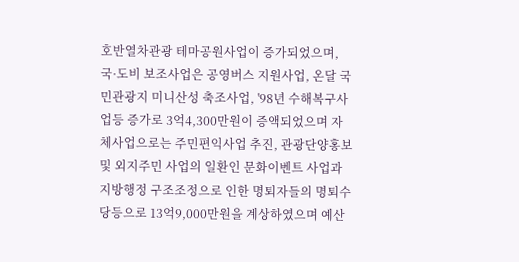호반열차관광 테마공원사업이 증가되었으며, 국·도비 보조사업은 공영버스 지원사업, 온달 국민관광지 미니산성 축조사업, '98년 수해복구사업등 증가로 3억4,300만원이 증액되었으며 자체사업으로는 주민편익사업 추진, 관광단양홍보 및 외지주민 사업의 일환인 문화이벤트 사업과 지방행정 구조조정으로 인한 명퇴자들의 명퇴수당등으로 13억9,000만원을 계상하였으며 예산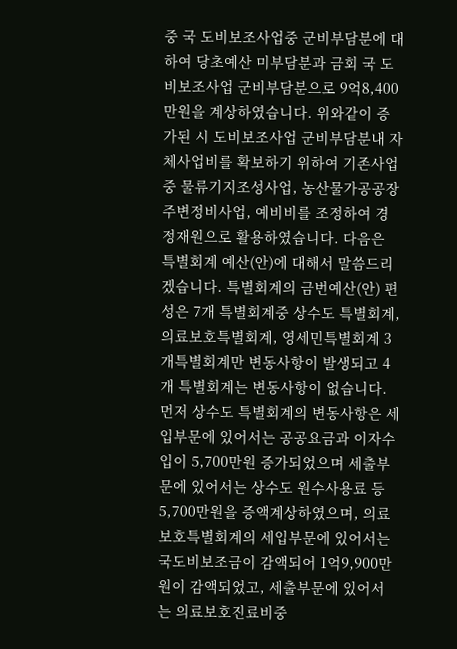중 국 도비보조사업중 군비부담분에 대하여 당초예산 미부담분과 금회 국 도비보조사업 군비부담분으로 9억8,400만원을 계상하였습니다. 위와같이 증가된 시 도비보조사업 군비부담분내 자체사업비를 확보하기 위하여 기존사업중 물류기지조성사업, 농산물가공공장 주변정비사업, 예비비를 조정하여 경정재원으로 활용하였습니다. 다음은 특별회계 예산(안)에 대해서 말씀드리겠습니다. 특별회계의 금번예산(안) 편성은 7개 특별회계중 상수도 특별회계, 의료보호특별회계, 영세민특별회계 3개특별회계만 변동사항이 발생되고 4개 특별회계는 변동사항이 없습니다. 먼저 상수도 특별회계의 변동사항은 세입부문에 있어서는 공공요금과 이자수입이 5,700만원 증가되었으며 세출부문에 있어서는 상수도 원수사용료 등 5,700만원을 증액계상하였으며, 의료보호특별회계의 세입부문에 있어서는 국도비보조금이 감액되어 1억9,900만원이 감액되었고, 세출부문에 있어서는 의료보호진료비중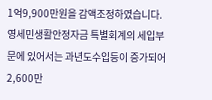1억9,900만원을 감액조정하였습니다. 영세민생활안정자금 특별회계의 세입부문에 있어서는 과년도수입등이 증가되어 2,600만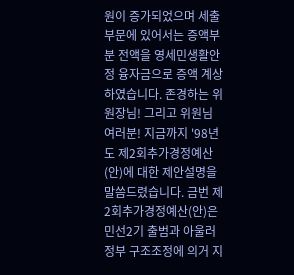원이 증가되었으며 세출부문에 있어서는 증액부분 전액을 영세민생활안정 융자금으로 증액 계상하였습니다. 존경하는 위원장님! 그리고 위원님 여러분! 지금까지 '98년도 제2회추가경정예산(안)에 대한 제안설명을 말씀드렸습니다. 금번 제2회추가경정예산(안)은 민선2기 출범과 아울러 정부 구조조정에 의거 지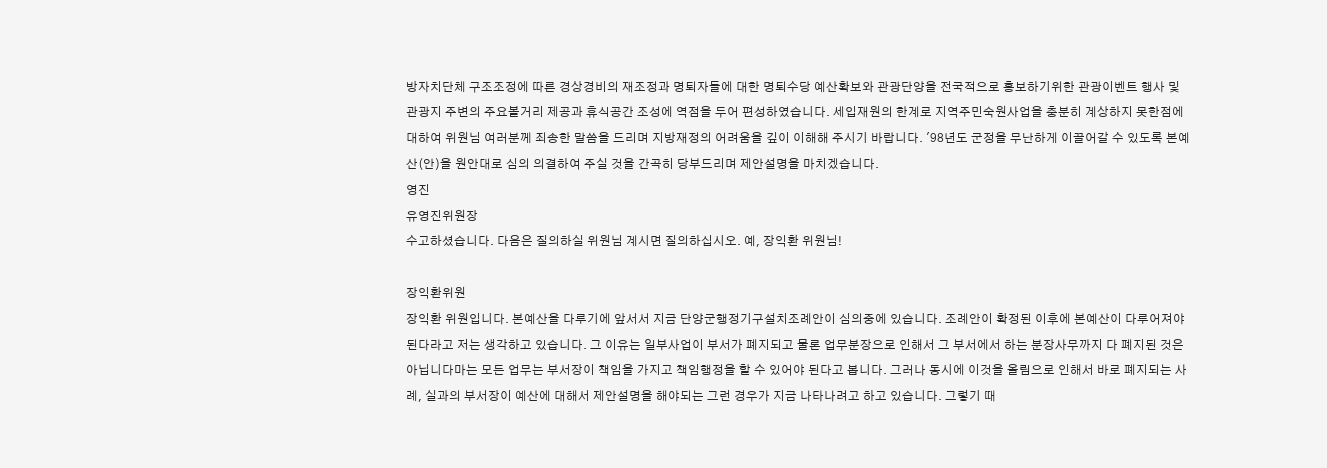방자치단체 구조조정에 따른 경상경비의 재조정과 명퇴자들에 대한 명퇴수당 예산확보와 관광단양을 전국적으로 홍보하기위한 관광이벤트 행사 및 관광지 주변의 주요볼거리 제공과 휴식공간 조성에 역점을 두어 편성하였습니다. 세입재원의 한계로 지역주민숙원사업을 충분히 계상하지 못한점에 대하여 위원님 여러분께 죄송한 말씀을 드리며 지방재정의 어려움을 깊이 이해해 주시기 바랍니다. '98년도 군정을 무난하게 이끌어갈 수 있도록 본예산(안)을 원안대로 심의 의결하여 주실 것을 간곡히 당부드리며 제안설명을 마치겠습니다.
영진
유영진위원장
수고하셨습니다. 다음은 질의하실 위원님 계시면 질의하십시오. 예, 장익환 위원님!

장익환위원
장익환 위원입니다. 본예산을 다루기에 앞서서 지금 단양군행정기구설치조례안이 심의중에 있습니다. 조례안이 확정된 이후에 본예산이 다루어져야된다라고 저는 생각하고 있습니다. 그 이유는 일부사업이 부서가 폐지되고 물론 업무분장으로 인해서 그 부서에서 하는 분장사무까지 다 폐지된 것은 아닙니다마는 모든 업무는 부서장이 책임을 가지고 책임행정을 할 수 있어야 된다고 봅니다. 그러나 동시에 이것을 올림으로 인해서 바로 폐지되는 사례, 실과의 부서장이 예산에 대해서 제안설명을 해야되는 그런 경우가 지금 나타나려고 하고 있습니다. 그렇기 때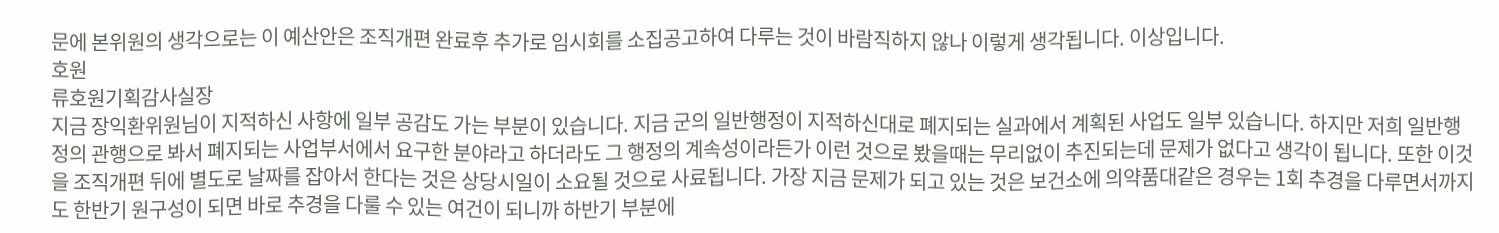문에 본위원의 생각으로는 이 예산안은 조직개편 완료후 추가로 임시회를 소집공고하여 다루는 것이 바람직하지 않나 이렇게 생각됩니다. 이상입니다.
호원
류호원기획감사실장
지금 장익환위원님이 지적하신 사항에 일부 공감도 가는 부분이 있습니다. 지금 군의 일반행정이 지적하신대로 폐지되는 실과에서 계획된 사업도 일부 있습니다. 하지만 저희 일반행정의 관행으로 봐서 폐지되는 사업부서에서 요구한 분야라고 하더라도 그 행정의 계속성이라든가 이런 것으로 봤을때는 무리없이 추진되는데 문제가 없다고 생각이 됩니다. 또한 이것을 조직개편 뒤에 별도로 날짜를 잡아서 한다는 것은 상당시일이 소요될 것으로 사료됩니다. 가장 지금 문제가 되고 있는 것은 보건소에 의약품대같은 경우는 1회 추경을 다루면서까지도 한반기 원구성이 되면 바로 추경을 다룰 수 있는 여건이 되니까 하반기 부분에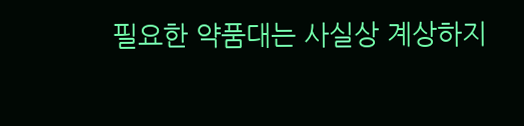필요한 약품대는 사실상 계상하지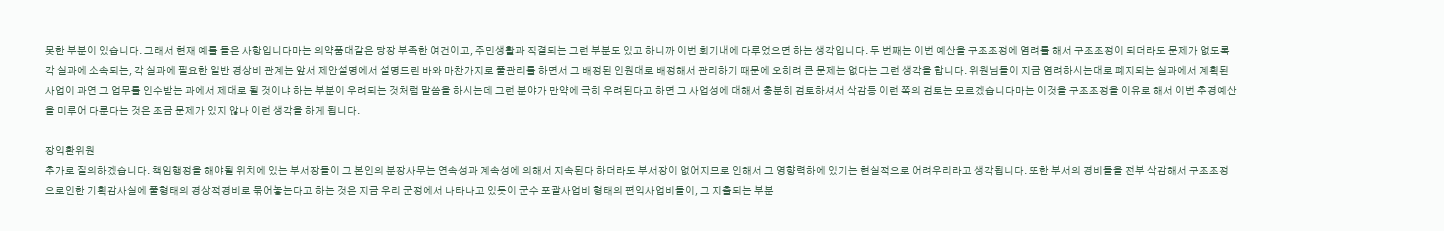못한 부분이 있습니다. 그래서 현재 예를 들은 사항입니다마는 의약품대같은 당장 부족한 여건이고, 주민생활과 직결되는 그런 부분도 있고 하니까 이번 회기내에 다루었으면 하는 생각입니다. 두 번째는 이번 예산을 구조조정에 염려를 해서 구조조정이 되더라도 문제가 없도록 각 실과에 소속되는, 각 실과에 필요한 일반 경상비 관계는 앞서 제안설명에서 설명드린 바와 마찬가지로 풀관리를 하면서 그 배정된 인원대로 배정해서 관리하기 때문에 오히려 큰 문제는 없다는 그런 생각을 합니다. 위원님들이 지금 염려하시는대로 폐지되는 실과에서 계획된 사업이 과연 그 업무를 인수받는 과에서 제대로 될 것이냐 하는 부분이 우려되는 것처럼 말씀을 하시는데 그런 분야가 만약에 극히 우려된다고 하면 그 사업성에 대해서 충분히 검토하셔서 삭감등 이런 쪽의 검토는 모르겠습니다마는 이것을 구조조정을 이유로 해서 이번 추경예산을 미루어 다룬다는 것은 조금 문제가 있지 않나 이런 생각을 하게 됩니다.

장익환위원
추가로 질의하겠습니다. 책임행정을 해야될 위치에 있는 부서장들이 그 본인의 분장사무는 연속성과 계속성에 의해서 지속된다 하더라도 부서장이 없어지므로 인해서 그 영향력하에 있기는 현실적으로 어려우리라고 생각됩니다. 또한 부서의 경비들을 전부 삭감해서 구조조정으로인한 기획감사실에 풀형태의 경상적경비로 묶어놓는다고 하는 것은 지금 우리 군정에서 나타나고 있듯이 군수 포괄사업비 형태의 편익사업비들이, 그 지출되는 부분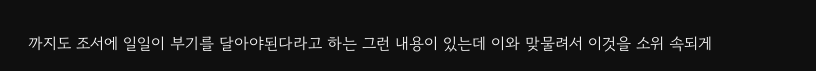까지도 조서에 일일이 부기를 달아야된다라고 하는 그런 내용이 있는데 이와 맞물려서 이것을 소위 속되게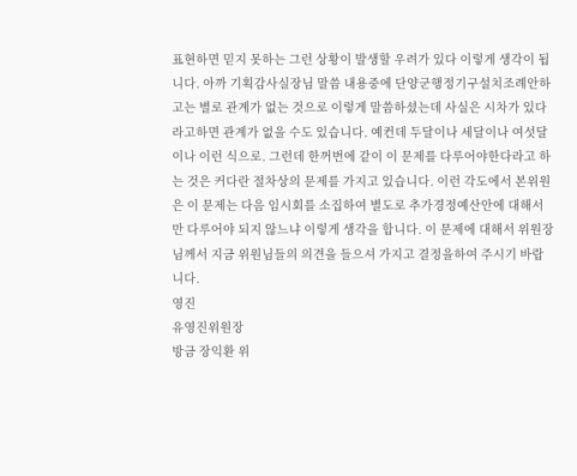표현하면 믿지 못하는 그런 상황이 발생할 우려가 있다 이렇게 생각이 됩니다. 아까 기획감사실장님 말씀 내용중에 단양군행정기구설치조례안하고는 별로 관계가 없는 것으로 이렇게 말씀하셨는데 사실은 시차가 있다라고하면 관계가 없을 수도 있습니다. 예컨데 두달이나 세달이나 여섯달이나 이런 식으로. 그런데 한꺼번에 같이 이 문제를 다루어야한다라고 하는 것은 커다란 절차상의 문제를 가지고 있습니다. 이런 각도에서 본위원은 이 문제는 다음 임시회를 소집하여 별도로 추가경정예산안에 대해서만 다루어야 되지 않느냐 이렇게 생각을 합니다. 이 문제에 대해서 위원장님께서 지금 위원님들의 의견을 들으셔 가지고 결정을하여 주시기 바랍니다.
영진
유영진위원장
방금 장익환 위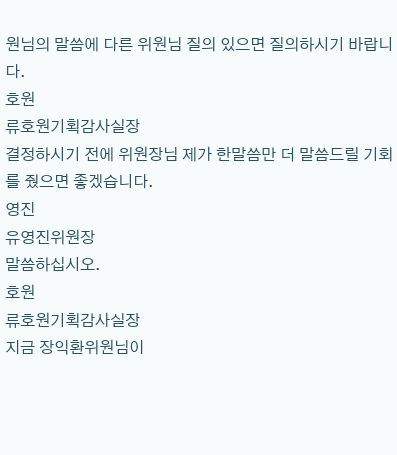원님의 말씀에 다른 위원님 질의 있으면 질의하시기 바랍니다.
호원
류호원기획감사실장
결정하시기 전에 위원장님 제가 한말씀만 더 말씀드릴 기회를 줬으면 좋겠습니다.
영진
유영진위원장
말씀하십시오.
호원
류호원기획감사실장
지금 장익환위원님이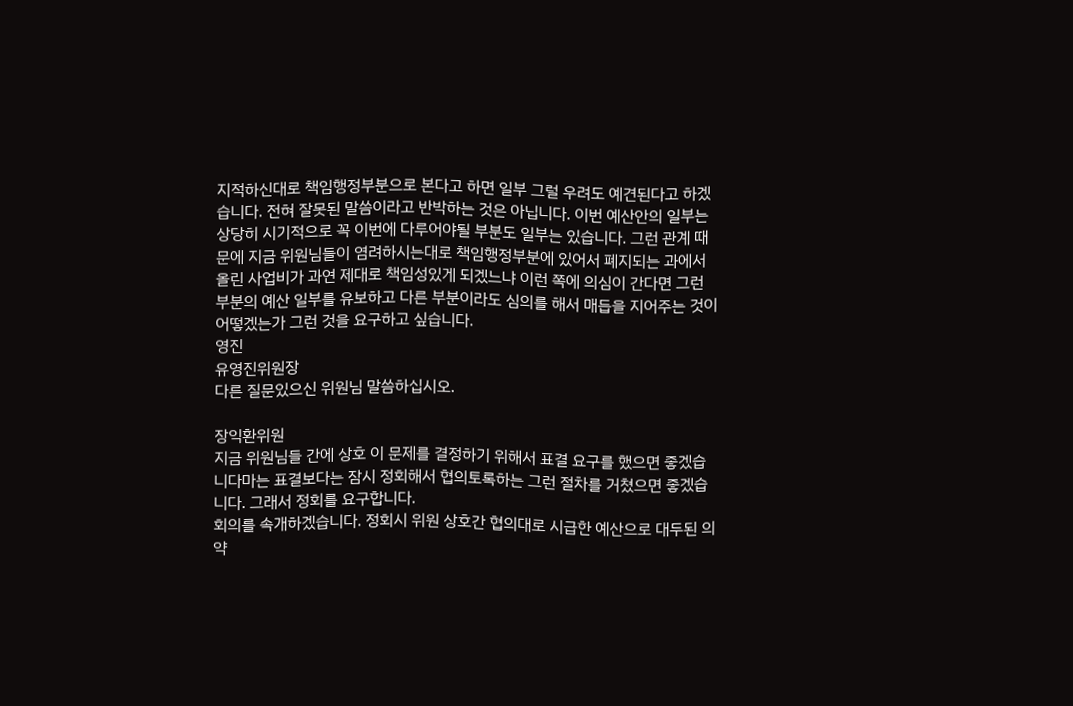지적하신대로 책임행정부분으로 본다고 하면 일부 그럴 우려도 예견된다고 하겠습니다. 전혀 잘못된 말씀이라고 반박하는 것은 아닙니다. 이번 예산안의 일부는 상당히 시기적으로 꼭 이번에 다루어야될 부분도 일부는 있습니다. 그런 관계 때문에 지금 위원님들이 염려하시는대로 책임행정부분에 있어서 폐지되는 과에서 올린 사업비가 과연 제대로 책임성있게 되겠느냐 이런 쪽에 의심이 간다면 그런 부분의 예산 일부를 유보하고 다른 부분이라도 심의를 해서 매듭을 지어주는 것이 어떻겠는가 그런 것을 요구하고 싶습니다.
영진
유영진위원장
다른 질문있으신 위원님 말씀하십시오.

장익환위원
지금 위원님들 간에 상호 이 문제를 결정하기 위해서 표결 요구를 했으면 좋겠습니다마는 표결보다는 잠시 정회해서 협의토록하는 그런 절차를 거쳤으면 좋겠습니다. 그래서 정회를 요구합니다.
회의를 속개하겠습니다. 정회시 위원 상호간 협의대로 시급한 예산으로 대두된 의약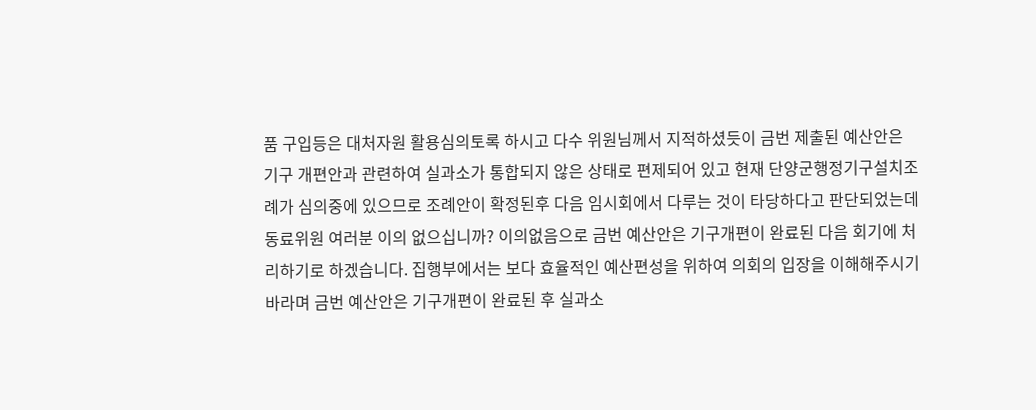품 구입등은 대처자원 활용심의토록 하시고 다수 위원님께서 지적하셨듯이 금번 제출된 예산안은 기구 개편안과 관련하여 실과소가 통합되지 않은 상태로 편제되어 있고 현재 단양군행정기구설치조례가 심의중에 있으므로 조례안이 확정된후 다음 임시회에서 다루는 것이 타당하다고 판단되었는데 동료위원 여러분 이의 없으십니까? 이의없음으로 금번 예산안은 기구개편이 완료된 다음 회기에 처리하기로 하겠습니다. 집행부에서는 보다 효율적인 예산편성을 위하여 의회의 입장을 이해해주시기 바라며 금번 예산안은 기구개편이 완료된 후 실과소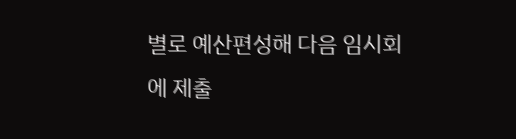별로 예산편성해 다음 임시회에 제출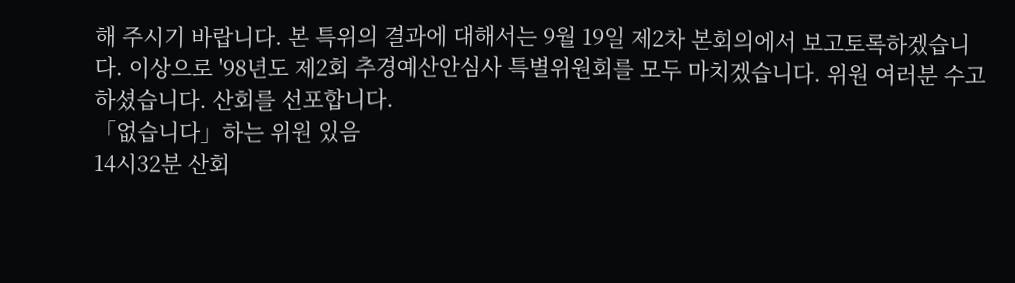해 주시기 바랍니다. 본 특위의 결과에 대해서는 9월 19일 제2차 본회의에서 보고토록하겠습니다. 이상으로 '98년도 제2회 추경예산안심사 특별위원회를 모두 마치겠습니다. 위원 여러분 수고하셨습니다. 산회를 선포합니다.
「없습니다」하는 위원 있음
14시32분 산회